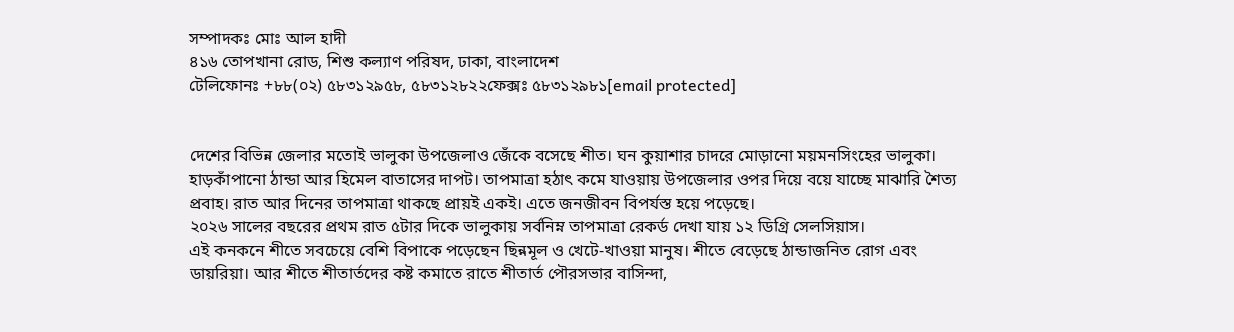সম্পাদকঃ মোঃ আল হাদী
৪১৬ তোপখানা রোড, শিশু কল্যাণ পরিষদ, ঢাকা, বাংলাদেশ
টেলিফোনঃ +৮৮(০২) ৫৮৩১২৯৫৮, ৫৮৩১২৮২২ফেক্সঃ ৫৮৩১২৯৮১[email protected]


দেশের বিভিন্ন জেলার মতোই ভালুকা উপজেলাও জেঁকে বসেছে শীত। ঘন কুয়াশার চাদরে মোড়ানো ময়মনসিংহের ভালুকা। হাড়কাঁপানো ঠান্ডা আর হিমেল বাতাসের দাপট। তাপমাত্রা হঠাৎ কমে যাওয়ায় উপজেলার ওপর দিয়ে বয়ে যাচ্ছে মাঝারি শৈত্য প্রবাহ। রাত আর দিনের তাপমাত্রা থাকছে প্রায়ই একই। এতে জনজীবন বিপর্যস্ত হয়ে পড়েছে।
২০২৬ সালের বছরের প্রথম রাত ৫টার দিকে ভালুকায় সর্বনিম্ন তাপমাত্রা রেকর্ড দেখা যায় ১২ ডিগ্রি সেলসিয়াস।
এই কনকনে শীতে সবচেয়ে বেশি বিপাকে পড়েছেন ছিন্নমূল ও খেটে-খাওয়া মানুষ। শীতে বেড়েছে ঠান্ডাজনিত রোগ এবং ডায়রিয়া। আর শীতে শীতার্তদের কষ্ট কমাতে রাতে শীতার্ত পৌরসভার বাসিন্দা,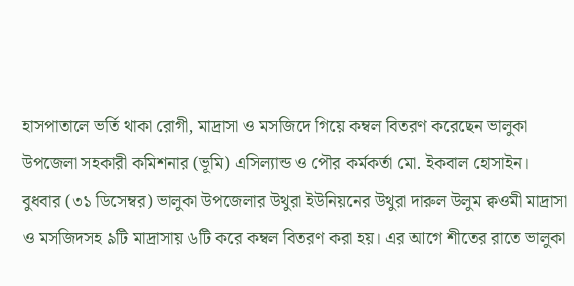হাসপাতালে ভর্তি থাকা রোগী, মাদ্রাসা ও মসজিদে গিয়ে কম্বল বিতরণ করেছেন ভালুকা উপজেলা সহকারী কমিশনার (ভূমি) এসিল্যান্ড ও পৌর কর্মকর্তা মো. ইকবাল হোসাইন।
বুধবার (৩১ ডিসেম্বর) ভালুকা উপজেলার উথুরা ইউনিয়নের উথুরা দারুল উলুম ক্বওমী মাদ্রাসা ও মসজিদসহ ৯টি মাদ্রাসায় ৬টি করে কম্বল বিতরণ করা হয়। এর আগে শীতের রাতে ভালুকা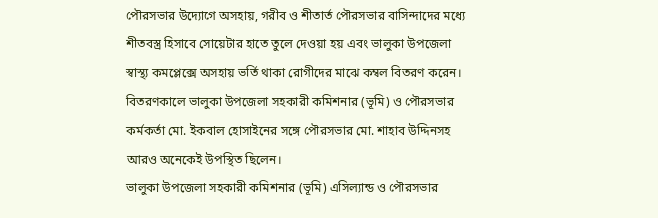পৌরসভার উদ্যোগে অসহায়, গরীব ও শীতার্ত পৌরসভার বাসিন্দাদের মধ্যে শীতবস্ত্র হিসাবে সোয়েটার হাতে তুলে দেওয়া হয় এবং ভালুকা উপজেলা স্বাস্থ্য কমপ্লেক্সে অসহায় ভর্তি থাকা রোগীদের মাঝে কম্বল বিতরণ করেন।
বিতরণকালে ভালুকা উপজেলা সহকারী কমিশনার (ভূমি) ও পৌরসভার কর্মকর্তা মো. ইকবাল হোসাইনের সঙ্গে পৌরসভার মো. শাহাব উদ্দিনসহ আরও অনেকেই উপস্থিত ছিলেন।
ভালুকা উপজেলা সহকারী কমিশনার (ভূমি) এসিল্যান্ড ও পৌরসভার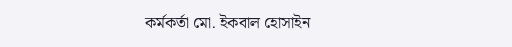কর্মকর্তা মো. ইকবাল হোসাইন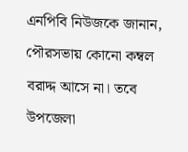এনপিবি নিউজকে জানান, পৌরসভায় কোনো কম্বল বরাদ্দ আসে না। তবে উপজেলা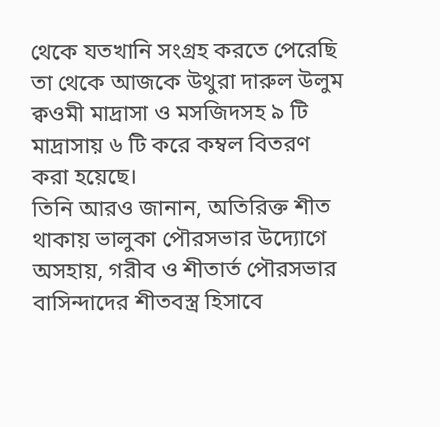থেকে যতখানি সংগ্রহ করতে পেরেছি তা থেকে আজকে উথুরা দারুল উলুম ক্বওমী মাদ্রাসা ও মসজিদসহ ৯ টি মাদ্রাসায় ৬ টি করে কম্বল বিতরণ করা হয়েছে।
তিনি আরও জানান, অতিরিক্ত শীত থাকায় ভালুকা পৌরসভার উদ্যোগে অসহায়, গরীব ও শীতার্ত পৌরসভার বাসিন্দাদের শীতবস্ত্র হিসাবে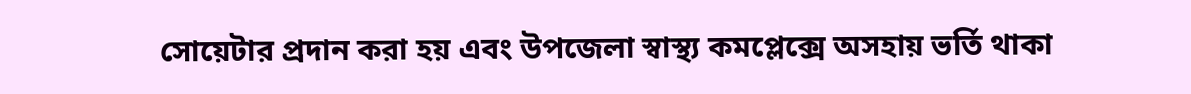সোয়েটার প্রদান করা হয় এবং উপজেলা স্বাস্থ্য কমপ্লেক্সে অসহায় ভর্তি থাকা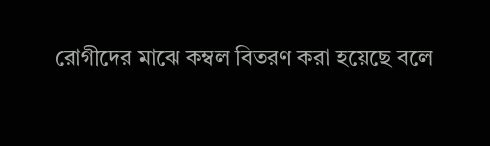রোগীদের মাঝে কম্বল বিতরণ করা হয়েছে বলে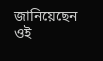জানিয়েছেন ওই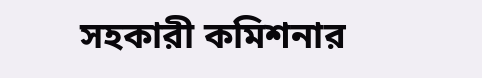সহকারী কমিশনার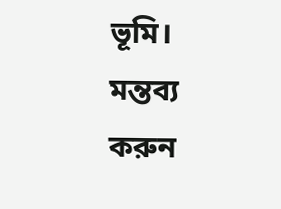ভূমি।
মন্তব্য করুন